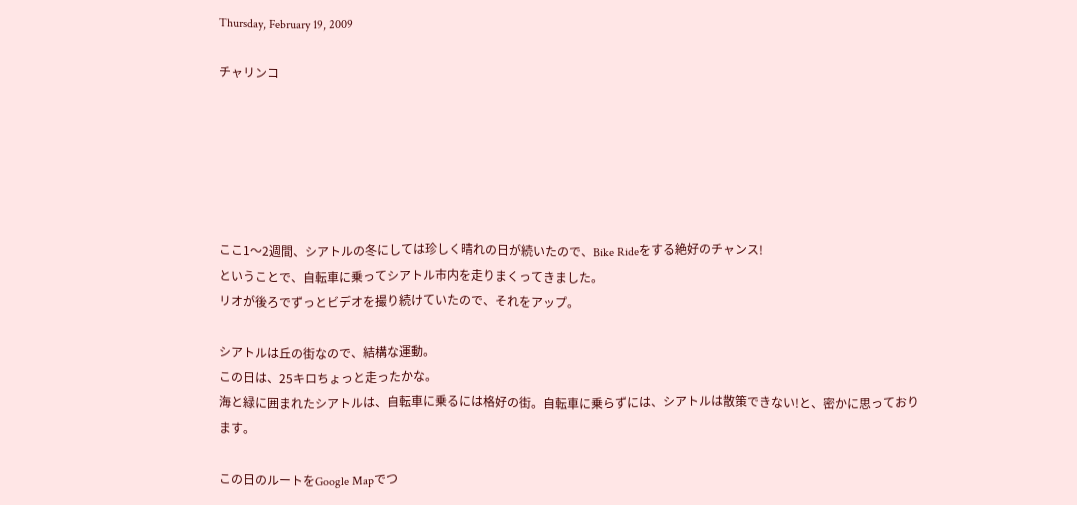Thursday, February 19, 2009

チャリンコ






ここ1〜2週間、シアトルの冬にしては珍しく晴れの日が続いたので、Bike Rideをする絶好のチャンス!
ということで、自転車に乗ってシアトル市内を走りまくってきました。
リオが後ろでずっとビデオを撮り続けていたので、それをアップ。

シアトルは丘の街なので、結構な運動。
この日は、25キロちょっと走ったかな。
海と緑に囲まれたシアトルは、自転車に乗るには格好の街。自転車に乗らずには、シアトルは散策できない!と、密かに思っております。

この日のルートをGoogle Mapでつ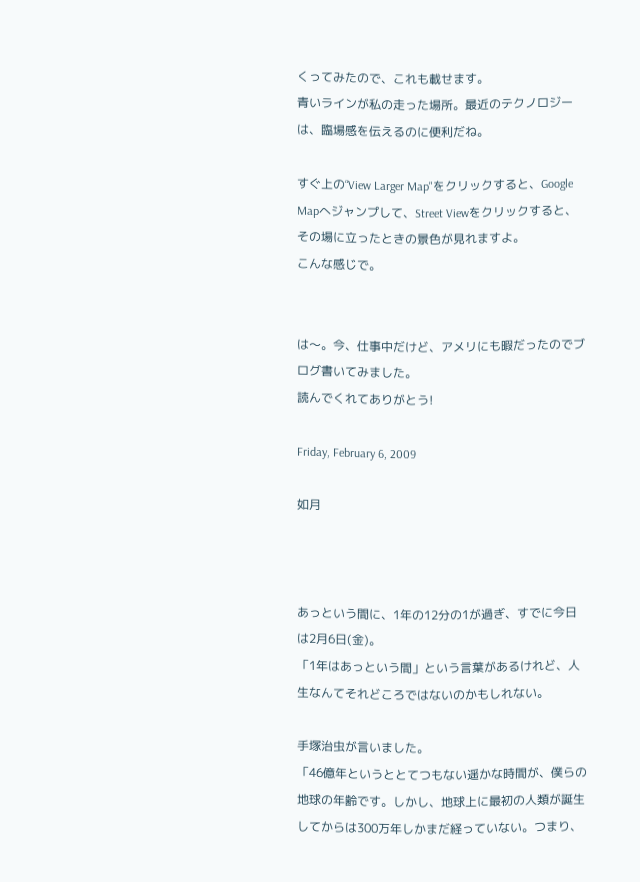くってみたので、これも載せます。
青いラインが私の走った場所。最近のテクノロジーは、臨場感を伝えるのに便利だね。

すぐ上の“View Larger Map"をクリックすると、Google Mapへジャンプして、Street Viewをクリックすると、その場に立ったときの景色が見れますよ。
こんな感じで。


は〜。今、仕事中だけど、アメリにも暇だったのでブログ書いてみました。
読んでくれてありがとう!

Friday, February 6, 2009

如月



あっという間に、1年の12分の1が過ぎ、すでに今日は2月6日(金)。
「1年はあっという間」という言葉があるけれど、人生なんてそれどころではないのかもしれない。

手塚治虫が言いました。
「46億年というととてつもない遥かな時間が、僕らの地球の年齢です。しかし、地球上に最初の人類が誕生してからは300万年しかまだ経っていない。つまり、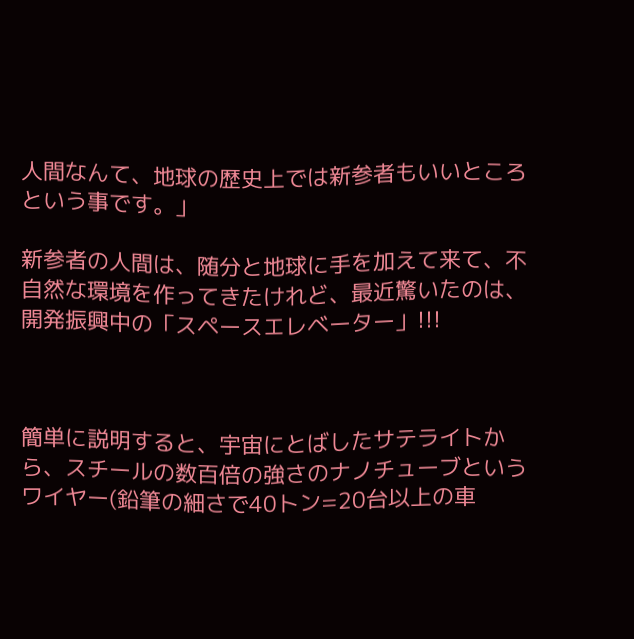人間なんて、地球の歴史上では新参者もいいところという事です。」

新参者の人間は、随分と地球に手を加えて来て、不自然な環境を作ってきたけれど、最近驚いたのは、開発振興中の「スペースエレベーター」!!!



簡単に説明すると、宇宙にとばしたサテライトから、スチールの数百倍の強さのナノチューブというワイヤー(鉛筆の細さで40トン=20台以上の車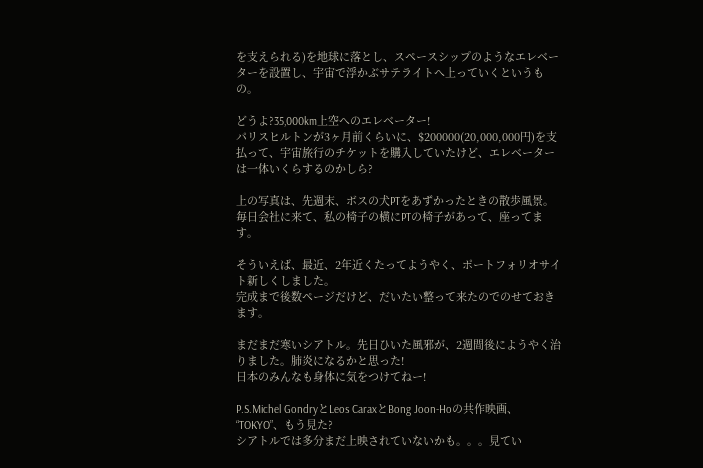を支えられる)を地球に落とし、スペースシップのようなエレベーターを設置し、宇宙で浮かぶサテライトへ上っていくというもの。

どうよ?35,000km上空へのエレベーター!
パリスヒルトンが3ヶ月前くらいに、$200000(20,000,000円)を支払って、宇宙旅行のチケットを購入していたけど、エレベーターは一体いくらするのかしら?

上の写真は、先週末、ボスの犬PTをあずかったときの散歩風景。
毎日会社に来て、私の椅子の横にPTの椅子があって、座ってます。

そういえば、最近、2年近くたってようやく、ポートフォリオサイト新しくしました。
完成まで後数ページだけど、だいたい整って来たのでのせておきます。

まだまだ寒いシアトル。先日ひいた風邪が、2週間後にようやく治りました。肺炎になるかと思った!
日本のみんなも身体に気をつけてねー!

P.S.Michel GondryとLeos CaraxとBong Joon-Hoの共作映画、“TOKYO”、もう見た?
シアトルでは多分まだ上映されていないかも。。。見てい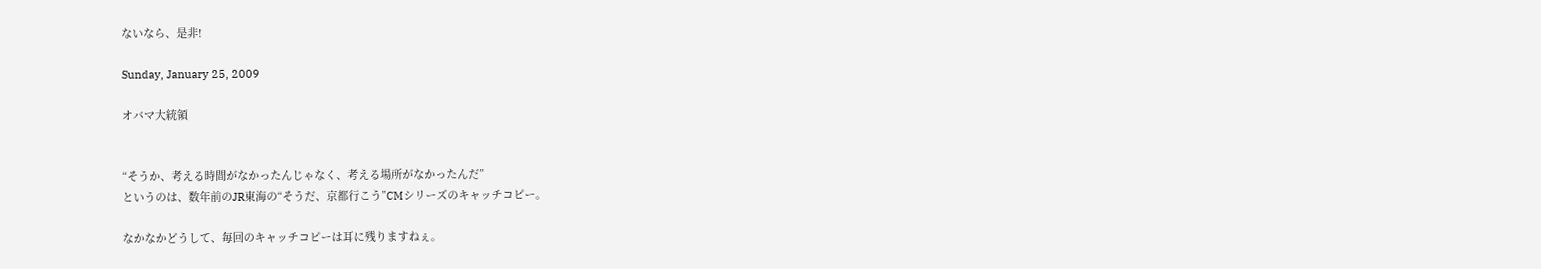ないなら、是非!

Sunday, January 25, 2009

オバマ大統領


“そうか、考える時間がなかったんじゃなく、考える場所がなかったんだ”
というのは、数年前のJR東海の“そうだ、京都行こう”CMシリーズのキャッチコピー。

なかなかどうして、毎回のキャッチコピーは耳に残りますねぇ。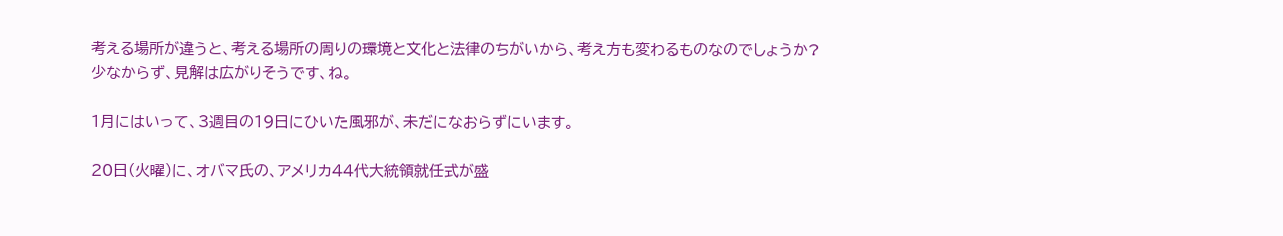考える場所が違うと、考える場所の周りの環境と文化と法律のちがいから、考え方も変わるものなのでしょうか?
少なからず、見解は広がりそうです、ね。

1月にはいって、3週目の19日にひいた風邪が、未だになおらずにいます。

20日(火曜)に、オバマ氏の、アメリカ44代大統領就任式が盛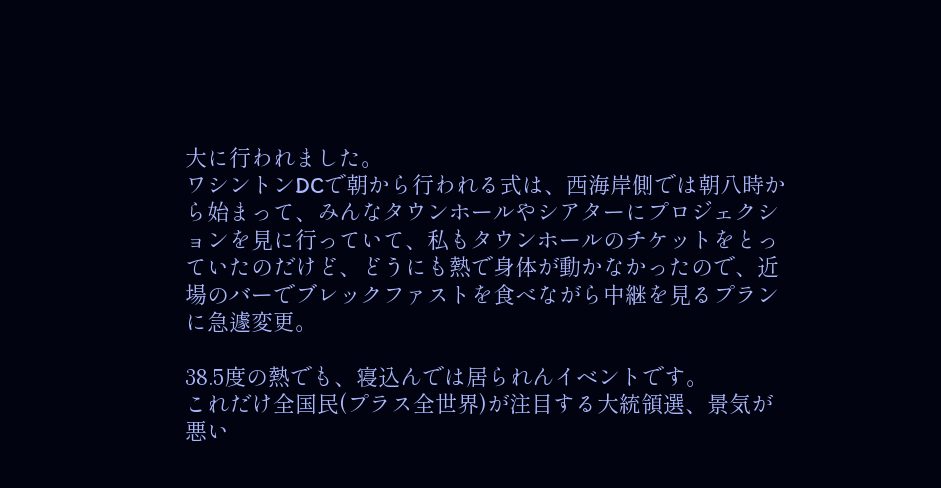大に行われました。
ワシントンDCで朝から行われる式は、西海岸側では朝八時から始まって、みんなタウンホールやシアターにプロジェクションを見に行っていて、私もタウンホールのチケットをとっていたのだけど、どうにも熱で身体が動かなかったので、近場のバーでブレックファストを食べながら中継を見るプランに急遽変更。

38.5度の熱でも、寝込んでは居られんイベントです。
これだけ全国民(プラス全世界)が注目する大統領選、景気が悪い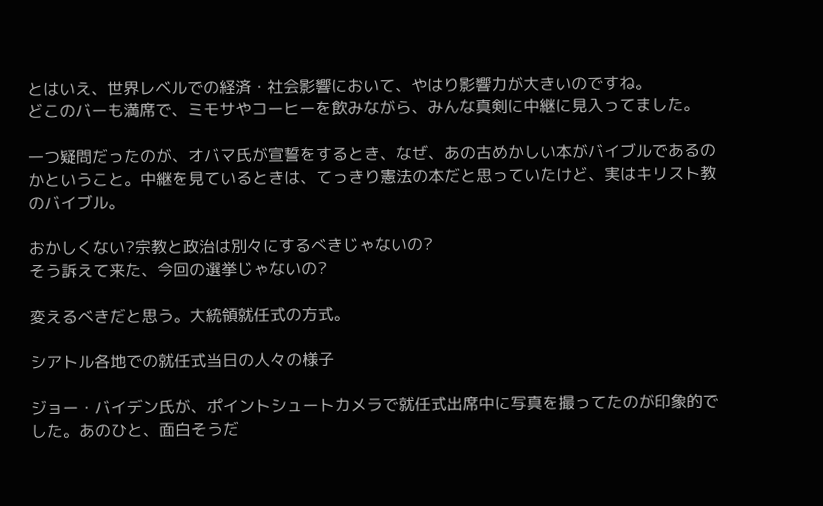とはいえ、世界レベルでの経済・社会影響において、やはり影響力が大きいのですね。
どこのバーも満席で、ミモサやコーヒーを飲みながら、みんな真剣に中継に見入ってました。

一つ疑問だったのが、オバマ氏が宣誓をするとき、なぜ、あの古めかしい本がバイブルであるのかということ。中継を見ているときは、てっきり憲法の本だと思っていたけど、実はキリスト教のバイブル。

おかしくない?宗教と政治は別々にするべきじゃないの?
そう訴えて来た、今回の選挙じゃないの?

変えるべきだと思う。大統領就任式の方式。

シアトル各地での就任式当日の人々の様子

ジョー・バイデン氏が、ポイントシュートカメラで就任式出席中に写真を撮ってたのが印象的でした。あのひと、面白そうだ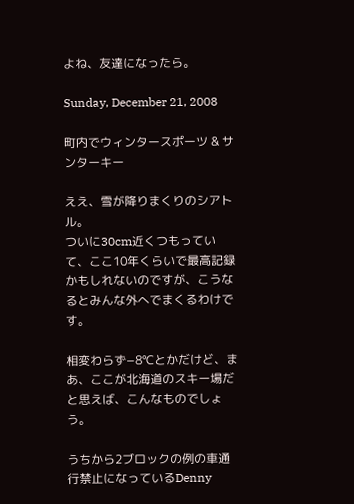よね、友達になったら。

Sunday, December 21, 2008

町内でウィンタースポーツ & サンターキー

ええ、雪が降りまくりのシアトル。
ついに30cm近くつもっていて、ここ10年くらいで最高記録かもしれないのですが、こうなるとみんな外へでまくるわけです。

相変わらず−8℃とかだけど、まあ、ここが北海道のスキー場だと思えば、こんなものでしょう。

うちから2ブロックの例の車通行禁止になっているDenny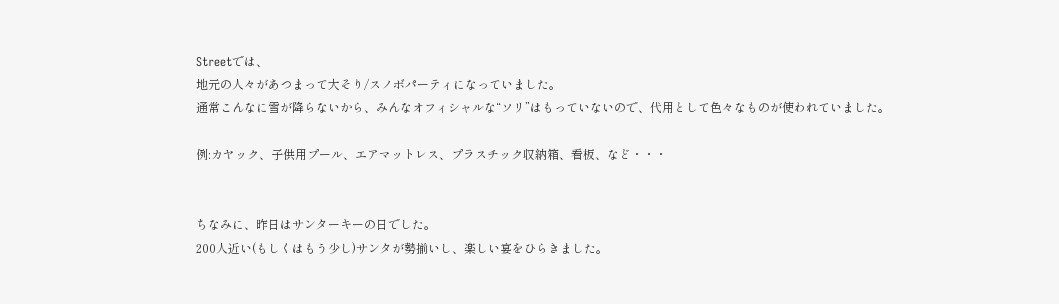Streetでは、
地元の人々があつまって大そり/スノボパーティになっていました。
通常こんなに雪が降らないから、みんなオフィシャルな“ソリ”はもっていないので、代用として色々なものが使われていました。

例:カヤック、子供用プール、エアマットレス、プラスチック収納箱、看板、など・・・


ちなみに、昨日はサンターキーの日でした。
200人近い(もしくはもう少し)サンタが勢揃いし、楽しい宴をひらきました。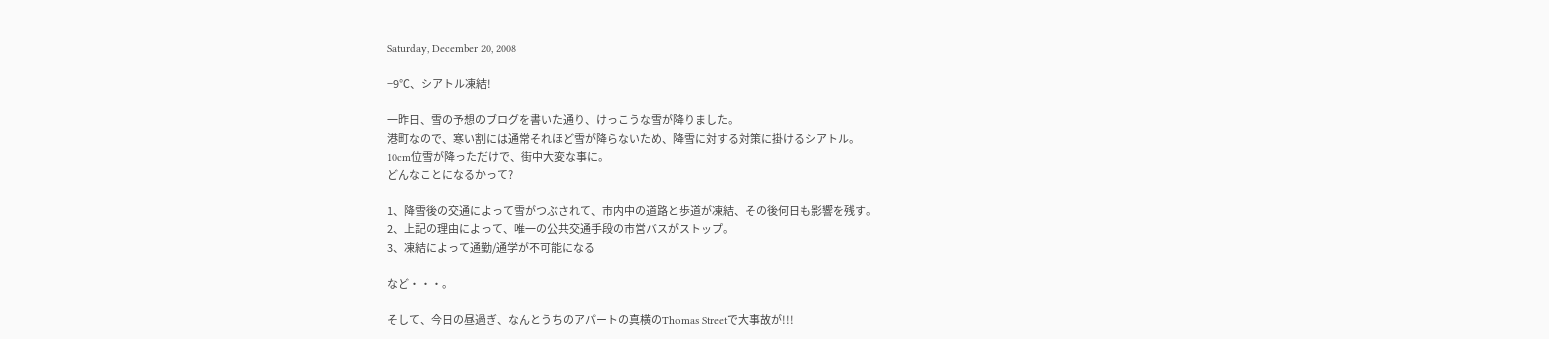Saturday, December 20, 2008

−9℃、シアトル凍結!

一昨日、雪の予想のブログを書いた通り、けっこうな雪が降りました。
港町なので、寒い割には通常それほど雪が降らないため、降雪に対する対策に掛けるシアトル。
10cm位雪が降っただけで、街中大変な事に。
どんなことになるかって?

1、降雪後の交通によって雪がつぶされて、市内中の道路と歩道が凍結、その後何日も影響を残す。
2、上記の理由によって、唯一の公共交通手段の市営バスがストップ。
3、凍結によって通勤/通学が不可能になる

など・・・。

そして、今日の昼過ぎ、なんとうちのアパートの真横のThomas Streetで大事故が!!!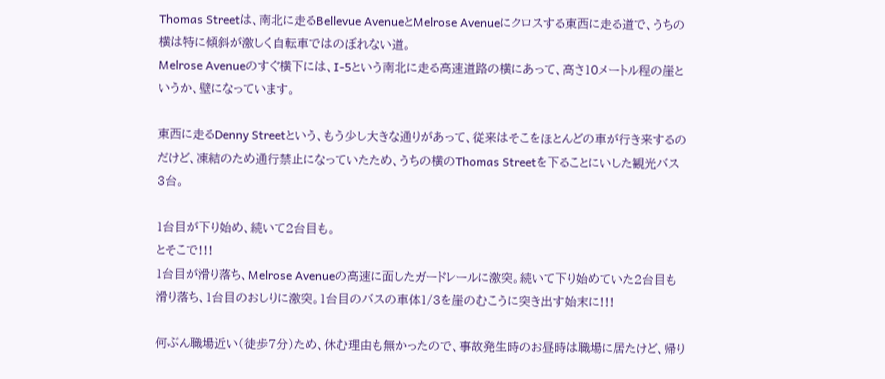Thomas Streetは、南北に走るBellevue AvenueとMelrose Avenueにクロスする東西に走る道で、うちの横は特に傾斜が激しく自転車ではのぼれない道。
Melrose Avenueのすぐ横下には、I-5という南北に走る高速道路の横にあって、高さ10メートル程の崖というか、壁になっています。

東西に走るDenny Streetという、もう少し大きな通りがあって、従来はそこをほとんどの車が行き来するのだけど、凍結のため通行禁止になっていたため、うちの横のThomas Streetを下ることにいした観光バス3台。

1台目が下り始め、続いて2台目も。
とそこで!!!
1台目が滑り落ち、Melrose Avenueの高速に面したガードレールに激突。続いて下り始めていた2台目も滑り落ち、1台目のおしりに激突。1台目のバスの車体1/3を崖のむこうに突き出す始末に!!!

何ぶん職場近い(徒歩7分)ため、休む理由も無かったので、事故発生時のお昼時は職場に居たけど、帰り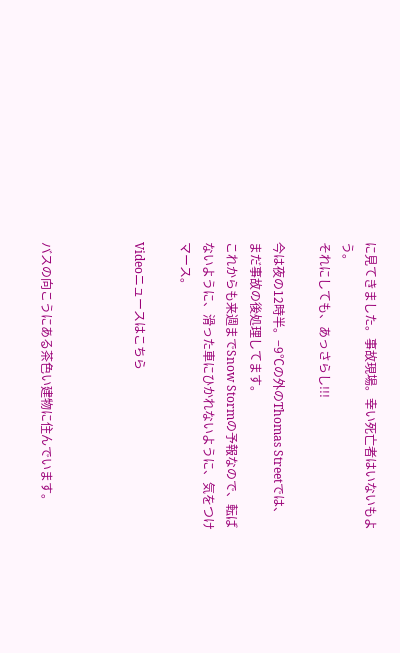に見てきました。事故現場。幸い死亡者はいないもよう。
それにしても、あっさらし!!!

今は夜の12時半。−9℃の外のThomas Streetでは、まだ事故の後処理してます。
これからも来週までSnow Stormの予報なので、転ばないように、滑った車にひかれないように、気をつけマース。

Videoニュースはこちら



バスの向こうにある茶色い建物に住んでいます。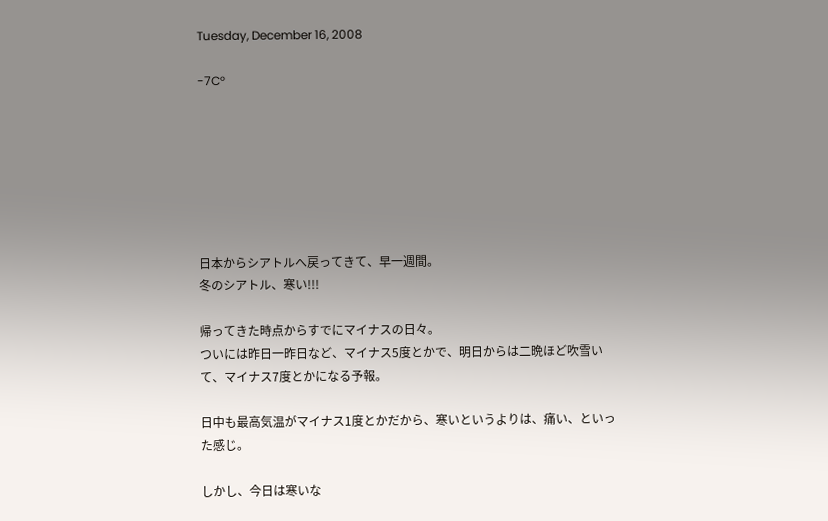Tuesday, December 16, 2008

-7C°







日本からシアトルへ戻ってきて、早一週間。
冬のシアトル、寒い!!!

帰ってきた時点からすでにマイナスの日々。
ついには昨日一昨日など、マイナス5度とかで、明日からは二晩ほど吹雪いて、マイナス7度とかになる予報。

日中も最高気温がマイナス1度とかだから、寒いというよりは、痛い、といった感じ。

しかし、今日は寒いな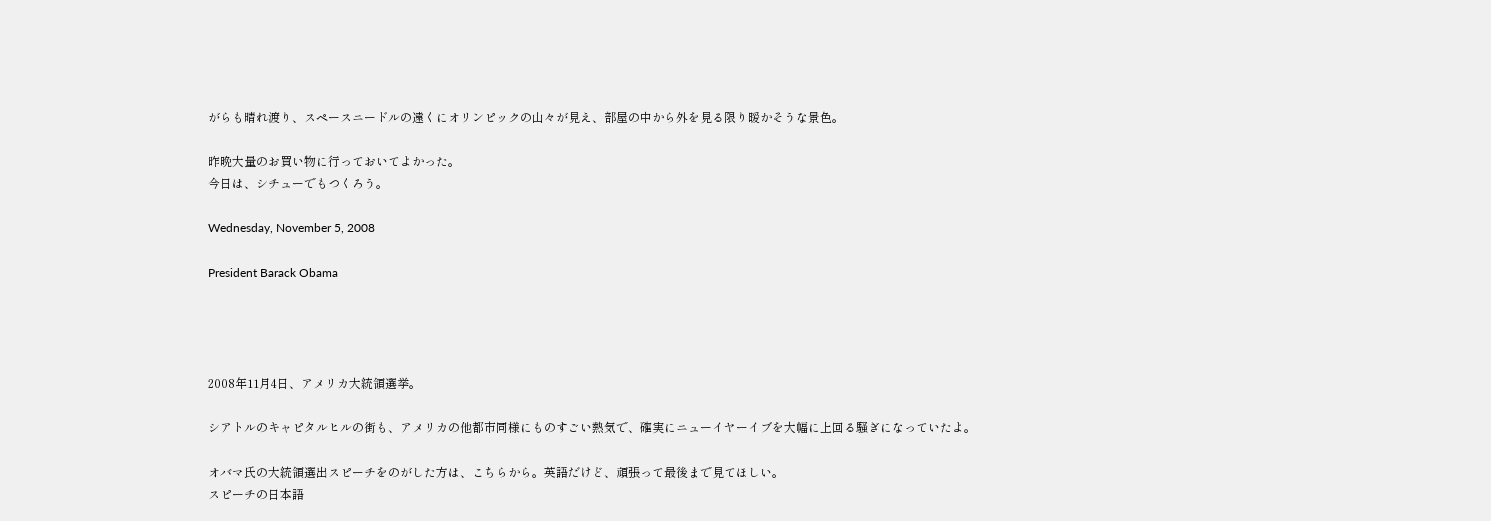がらも晴れ渡り、スペースニードルの遠くにオリンピックの山々が見え、部屋の中から外を見る限り暖かそうな景色。

昨晩大量のお買い物に行っておいてよかった。
今日は、シチューでもつくろう。

Wednesday, November 5, 2008

President Barack Obama




2008年11月4日、アメリカ大統領選挙。

シアトルのキャピタルヒルの街も、アメリカの他都市同様にものすごい熱気で、確実にニューイヤーイブを大幅に上回る騒ぎになっていたよ。

オバマ氏の大統領選出スピーチをのがした方は、こちらから。英語だけど、頑張って最後まで見てほしい。
スピーチの日本語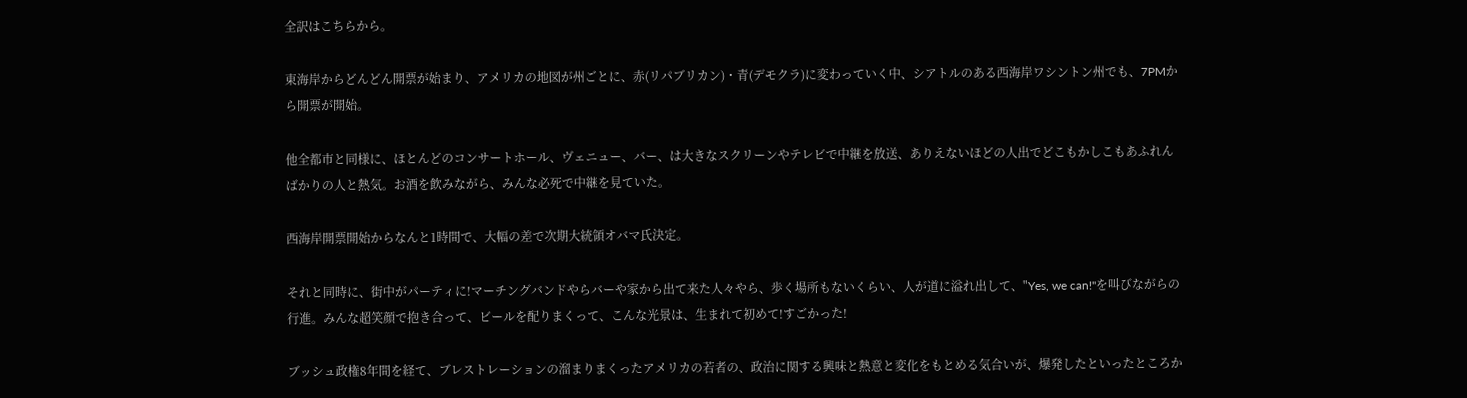全訳はこちらから。

東海岸からどんどん開票が始まり、アメリカの地図が州ごとに、赤(リパブリカン)・青(デモクラ)に変わっていく中、シアトルのある西海岸ワシントン州でも、7PMから開票が開始。

他全都市と同様に、ほとんどのコンサートホール、ヴェニュー、バー、は大きなスクリーンやテレビで中継を放送、ありえないほどの人出でどこもかしこもあふれんばかりの人と熱気。お酒を飲みながら、みんな必死で中継を見ていた。

西海岸開票開始からなんと1時間で、大幅の差で次期大統領オバマ氏決定。

それと同時に、街中がパーティに!マーチングバンドやらバーや家から出て来た人々やら、歩く場所もないくらい、人が道に溢れ出して、"Yes, we can!"を叫びながらの行進。みんな超笑顔で抱き合って、ビールを配りまくって、こんな光景は、生まれて初めて!すごかった!

ブッシュ政権8年間を経て、ブレストレーションの溜まりまくったアメリカの若者の、政治に関する興味と熱意と変化をもとめる気合いが、爆発したといったところか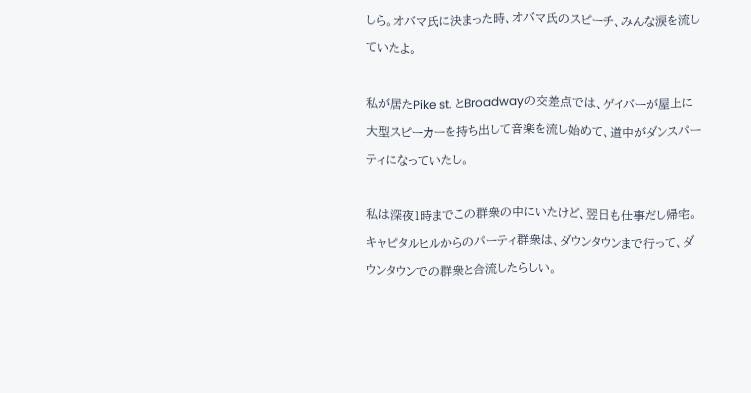しら。オバマ氏に決まった時、オバマ氏のスピーチ、みんな涙を流していたよ。

私が居たPike st. とBroadwayの交差点では、ゲイバーが屋上に大型スピーカーを持ち出して音楽を流し始めて、道中がダンスパーティになっていたし。

私は深夜1時までこの群衆の中にいたけど、翌日も仕事だし帰宅。キャピタルヒルからのパーティ群衆は、ダウンタウンまで行って、ダウンタウンでの群衆と合流したらしい。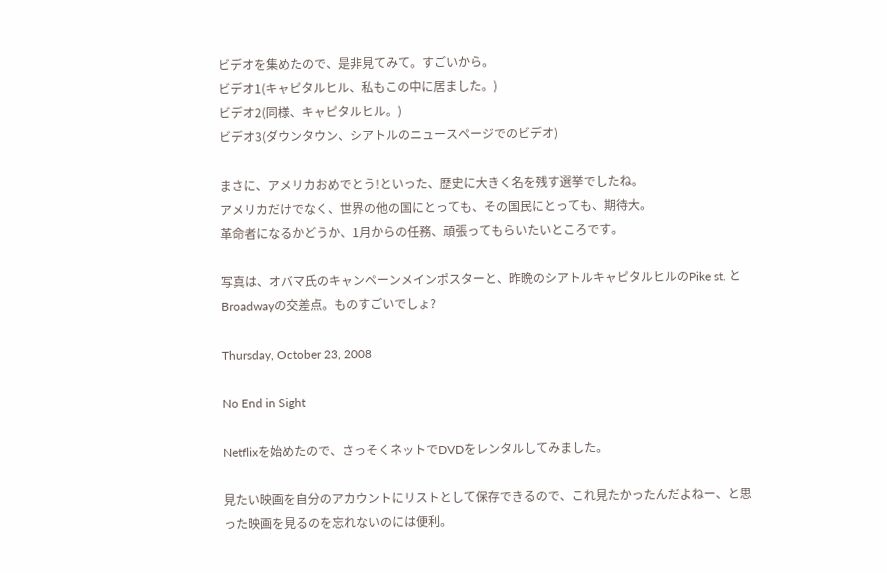ビデオを集めたので、是非見てみて。すごいから。
ビデオ1(キャピタルヒル、私もこの中に居ました。)
ビデオ2(同様、キャピタルヒル。)
ビデオ3(ダウンタウン、シアトルのニュースページでのビデオ)

まさに、アメリカおめでとう!といった、歴史に大きく名を残す選挙でしたね。
アメリカだけでなく、世界の他の国にとっても、その国民にとっても、期待大。
革命者になるかどうか、1月からの任務、頑張ってもらいたいところです。

写真は、オバマ氏のキャンペーンメインポスターと、昨晩のシアトルキャピタルヒルのPike st. とBroadwayの交差点。ものすごいでしょ?

Thursday, October 23, 2008

No End in Sight

Netflixを始めたので、さっそくネットでDVDをレンタルしてみました。

見たい映画を自分のアカウントにリストとして保存できるので、これ見たかったんだよねー、と思った映画を見るのを忘れないのには便利。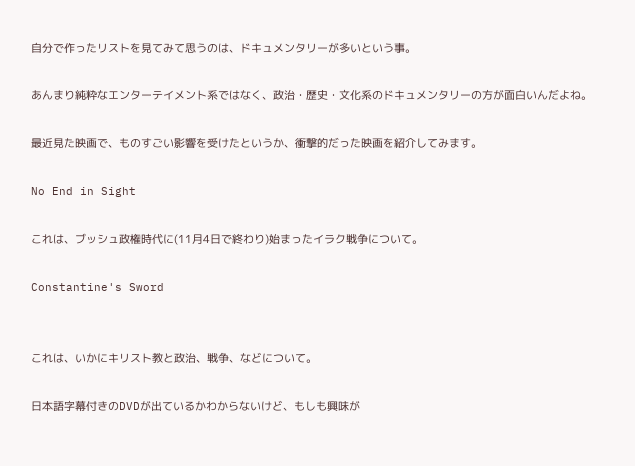自分で作ったリストを見てみて思うのは、ドキュメンタリーが多いという事。

あんまり純粋なエンターテイメント系ではなく、政治・歴史・文化系のドキュメンタリーの方が面白いんだよね。

最近見た映画で、ものすごい影響を受けたというか、衝撃的だった映画を紹介してみます。

No End in Sight

これは、ブッシュ政権時代に(11月4日で終わり)始まったイラク戦争について。

Constantine's Sword


これは、いかにキリスト教と政治、戦争、などについて。

日本語字幕付きのDVDが出ているかわからないけど、もしも興味が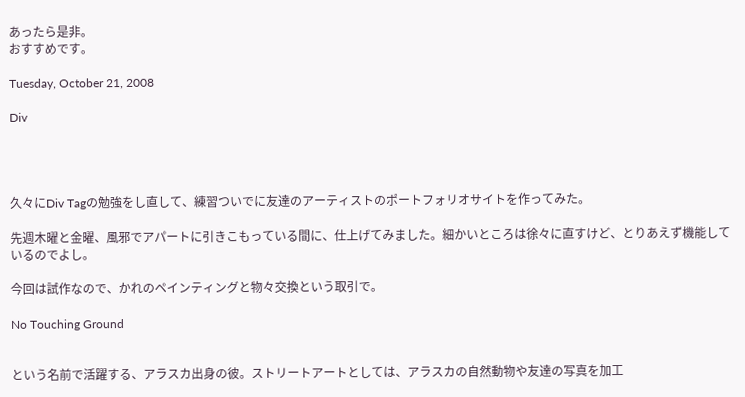あったら是非。
おすすめです。

Tuesday, October 21, 2008

Div




久々にDiv Tagの勉強をし直して、練習ついでに友達のアーティストのポートフォリオサイトを作ってみた。

先週木曜と金曜、風邪でアパートに引きこもっている間に、仕上げてみました。細かいところは徐々に直すけど、とりあえず機能しているのでよし。

今回は試作なので、かれのペインティングと物々交換という取引で。

No Touching Ground


という名前で活躍する、アラスカ出身の彼。ストリートアートとしては、アラスカの自然動物や友達の写真を加工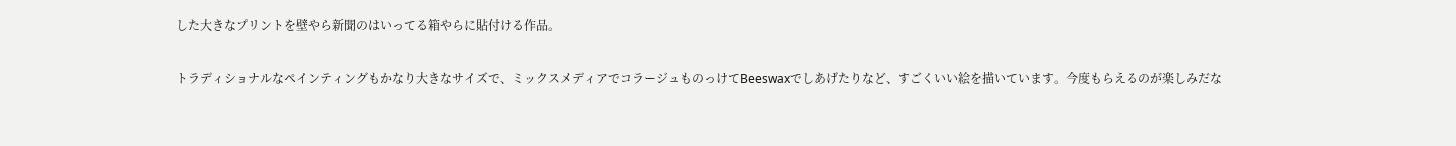した大きなプリントを壁やら新聞のはいってる箱やらに貼付ける作品。

トラディショナルなペインティングもかなり大きなサイズで、ミックスメディアでコラージュものっけてBeeswaxでしあげたりなど、すごくいい絵を描いています。今度もらえるのが楽しみだな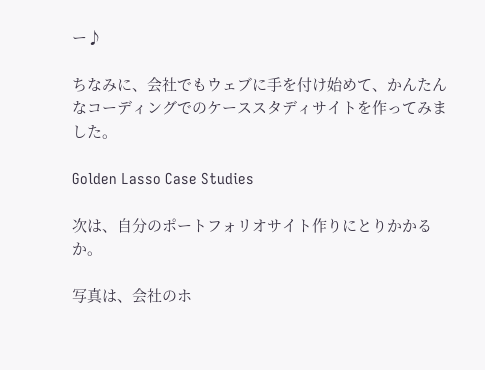ー♪

ちなみに、会社でもウェブに手を付け始めて、かんたんなコーディングでのケーススタディサイトを作ってみました。

Golden Lasso Case Studies

次は、自分のポートフォリオサイト作りにとりかかるか。

写真は、会社のホ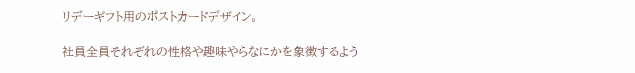リデーギフト用のポストカードデザイン。

社員全員それぞれの性格や趣味やらなにかを象徴するよう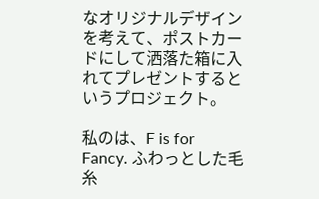なオリジナルデザインを考えて、ポストカードにして洒落た箱に入れてプレゼントするというプロジェクト。

私のは、F is for Fancy. ふわっとした毛糸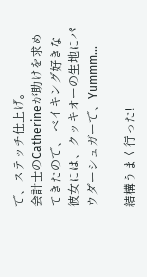で、ステッチ仕上げ。
会計士のCatherineが助けを求めてきたので、 ベイキング好きな彼女には、クッキオーの生地にパウダーシュガーで、Yummm...

結構うまく行った!